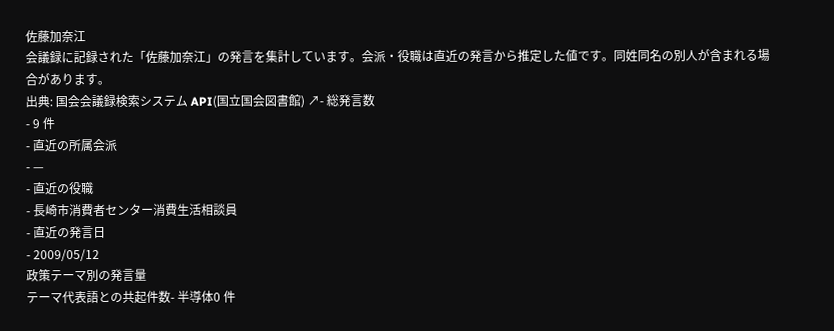佐藤加奈江
会議録に記録された「佐藤加奈江」の発言を集計しています。会派・役職は直近の発言から推定した値です。同姓同名の別人が含まれる場合があります。
出典: 国会会議録検索システム API(国立国会図書館) ↗- 総発言数
- 9 件
- 直近の所属会派
- —
- 直近の役職
- 長崎市消費者センター消費生活相談員
- 直近の発言日
- 2009/05/12
政策テーマ別の発言量
テーマ代表語との共起件数- 半導体0 件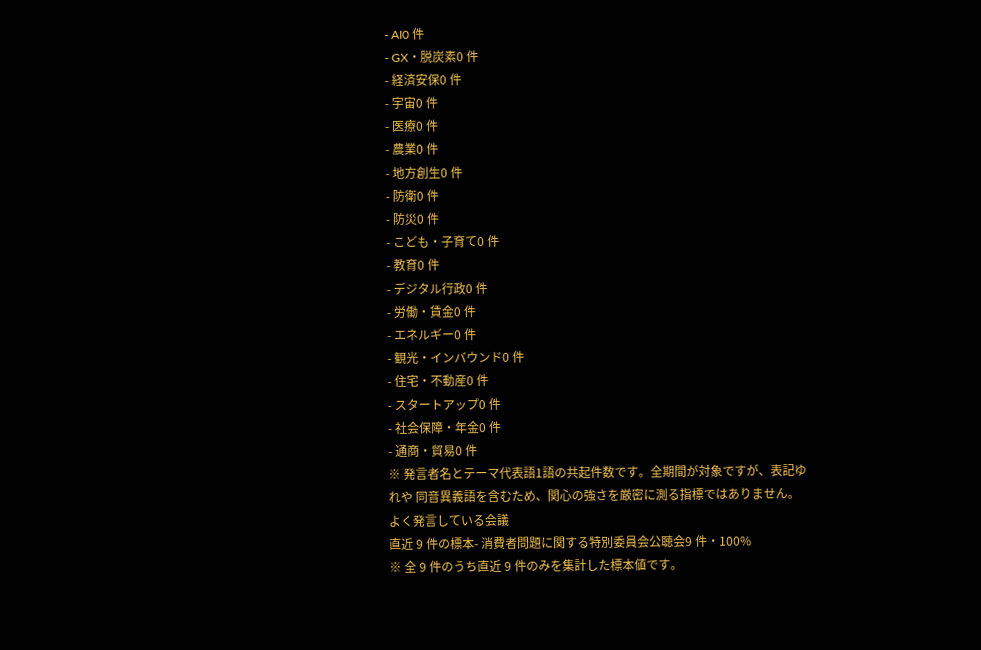- AI0 件
- GX・脱炭素0 件
- 経済安保0 件
- 宇宙0 件
- 医療0 件
- 農業0 件
- 地方創生0 件
- 防衛0 件
- 防災0 件
- こども・子育て0 件
- 教育0 件
- デジタル行政0 件
- 労働・賃金0 件
- エネルギー0 件
- 観光・インバウンド0 件
- 住宅・不動産0 件
- スタートアップ0 件
- 社会保障・年金0 件
- 通商・貿易0 件
※ 発言者名とテーマ代表語1語の共起件数です。全期間が対象ですが、表記ゆれや 同音異義語を含むため、関心の強さを厳密に測る指標ではありません。
よく発言している会議
直近 9 件の標本- 消費者問題に関する特別委員会公聴会9 件・100%
※ 全 9 件のうち直近 9 件のみを集計した標本値です。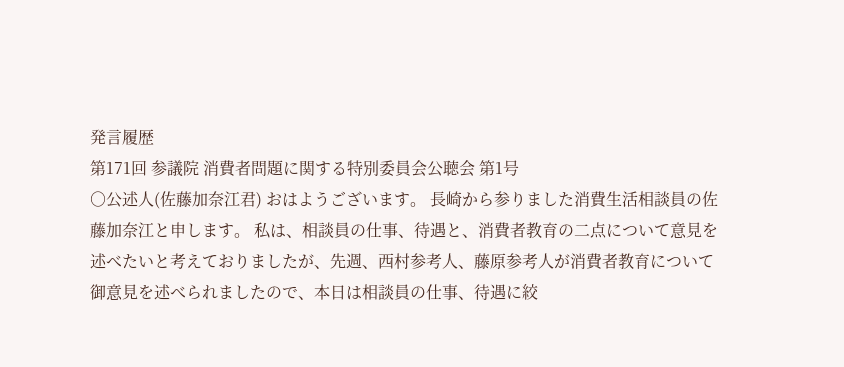発言履歴
第171回 参議院 消費者問題に関する特別委員会公聴会 第1号
○公述人(佐藤加奈江君) おはようございます。 長崎から参りました消費生活相談員の佐藤加奈江と申します。 私は、相談員の仕事、待遇と、消費者教育の二点について意見を述べたいと考えておりましたが、先週、西村参考人、藤原参考人が消費者教育について御意見を述べられましたので、本日は相談員の仕事、待遇に絞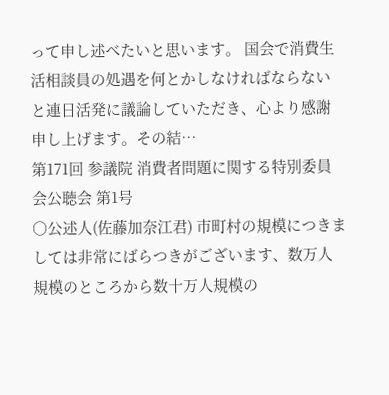って申し述べたいと思います。 国会で消費生活相談員の処遇を何とかしなければならないと連日活発に議論していただき、心より感謝申し上げます。その結…
第171回 参議院 消費者問題に関する特別委員会公聴会 第1号
○公述人(佐藤加奈江君) 市町村の規模につきましては非常にばらつきがございます、数万人規模のところから数十万人規模の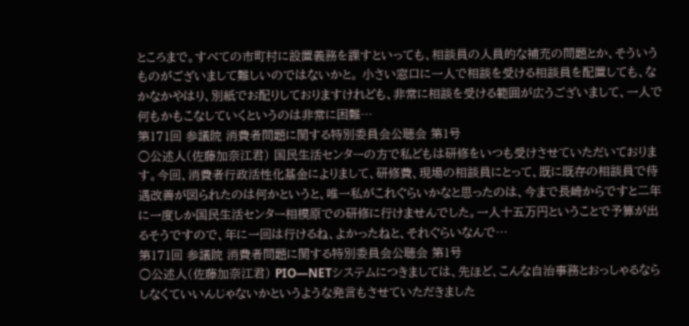ところまで。すべての市町村に設置義務を課すといっても、相談員の人員的な補充の問題とか、そういうものがございまして難しいのではないかと。 小さい窓口に一人で相談を受ける相談員を配置しても、なかなかやはり、別紙でお配りしておりますけれども、非常に相談を受ける範囲が広うございまして、一人で何もかもこなしていくというのは非常に困難…
第171回 参議院 消費者問題に関する特別委員会公聴会 第1号
○公述人(佐藤加奈江君) 国民生活センターの方で私どもは研修をいつも受けさせていただいております。今回、消費者行政活性化基金によりまして、研修費、現場の相談員にとって、既に既存の相談員で待遇改善が図られたのは何かというと、唯一私がこれぐらいかなと思ったのは、今まで長崎からですと二年に一度しか国民生活センター相模原での研修に行けませんでした。一人十五万円ということで予算が出るそうですので、年に一回は行けるね、よかったねと、それぐらいなんで…
第171回 参議院 消費者問題に関する特別委員会公聴会 第1号
○公述人(佐藤加奈江君) PIO―NETシステムにつきましては、先ほど、こんな自治事務とおっしゃるならしなくていいんじゃないかというような発言もさせていただきました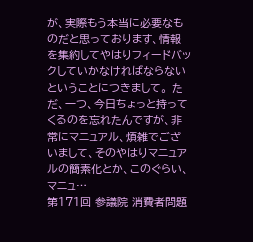が、実際もう本当に必要なものだと思っております、情報を集約してやはりフィードバックしていかなければならないということにつきまして。 ただ、一つ、今日ちょっと持ってくるのを忘れたんですが、非常にマニュアル、煩雑でございまして、そのやはりマニュアルの簡素化とか、このぐらい、マニュ…
第171回 参議院 消費者問題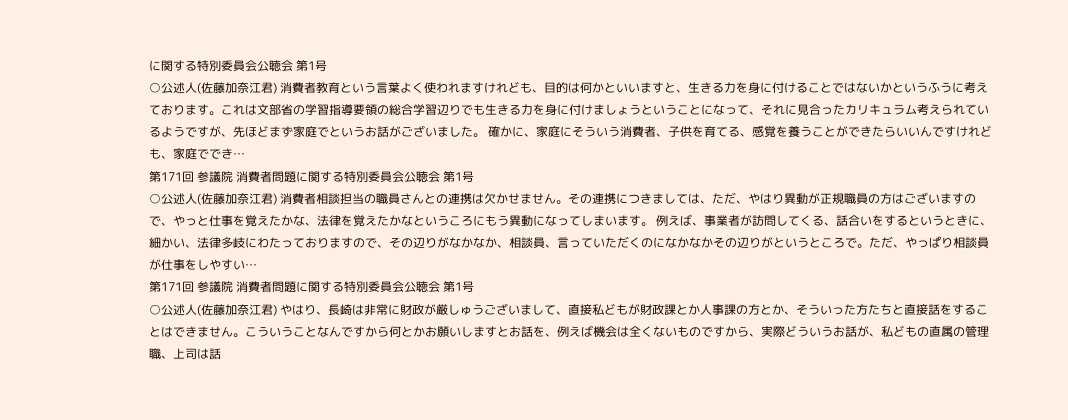に関する特別委員会公聴会 第1号
○公述人(佐藤加奈江君) 消費者教育という言葉よく使われますけれども、目的は何かといいますと、生きる力を身に付けることではないかというふうに考えております。これは文部省の学習指導要領の総合学習辺りでも生きる力を身に付けましょうということになって、それに見合ったカリキュラム考えられているようですが、先ほどまず家庭でというお話がございました。 確かに、家庭にそういう消費者、子供を育てる、感覚を養うことができたらいいんですけれども、家庭ででき…
第171回 参議院 消費者問題に関する特別委員会公聴会 第1号
○公述人(佐藤加奈江君) 消費者相談担当の職員さんとの連携は欠かせません。その連携につきましては、ただ、やはり異動が正規職員の方はございますので、やっと仕事を覚えたかな、法律を覚えたかなというころにもう異動になってしまいます。 例えば、事業者が訪問してくる、話合いをするというときに、細かい、法律多岐にわたっておりますので、その辺りがなかなか、相談員、言っていただくのになかなかその辺りがというところで。ただ、やっぱり相談員が仕事をしやすい…
第171回 参議院 消費者問題に関する特別委員会公聴会 第1号
○公述人(佐藤加奈江君) やはり、長崎は非常に財政が厳しゅうございまして、直接私どもが財政課とか人事課の方とか、そういった方たちと直接話をすることはできません。こういうことなんですから何とかお願いしますとお話を、例えば機会は全くないものですから、実際どういうお話が、私どもの直属の管理職、上司は話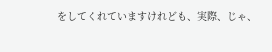をしてくれていますけれども、実際、じゃ、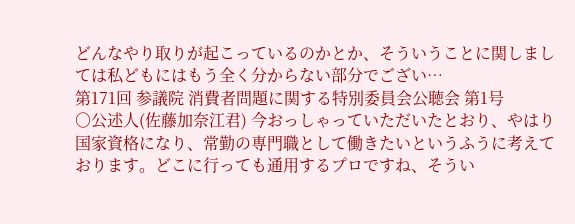どんなやり取りが起こっているのかとか、そういうことに関しましては私どもにはもう全く分からない部分でござい…
第171回 参議院 消費者問題に関する特別委員会公聴会 第1号
○公述人(佐藤加奈江君) 今おっしゃっていただいたとおり、やはり国家資格になり、常勤の専門職として働きたいというふうに考えております。どこに行っても通用するプロですね、そうい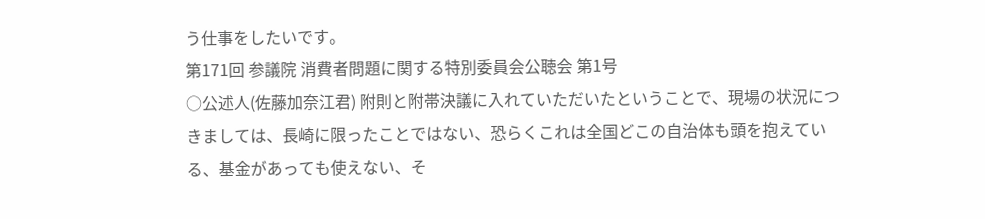う仕事をしたいです。
第171回 参議院 消費者問題に関する特別委員会公聴会 第1号
○公述人(佐藤加奈江君) 附則と附帯決議に入れていただいたということで、現場の状況につきましては、長崎に限ったことではない、恐らくこれは全国どこの自治体も頭を抱えている、基金があっても使えない、そ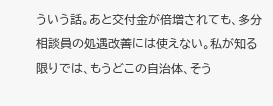ういう話。あと交付金が倍増されても、多分相談員の処遇改善には使えない。私が知る限りでは、もうどこの自治体、そう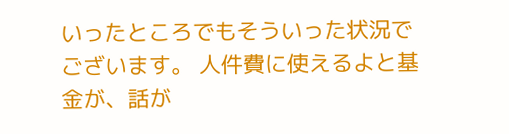いったところでもそういった状況でございます。 人件費に使えるよと基金が、話が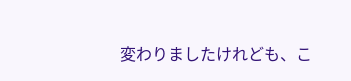変わりましたけれども、こ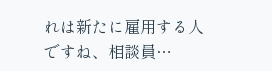れは新たに雇用する人ですね、相談員…